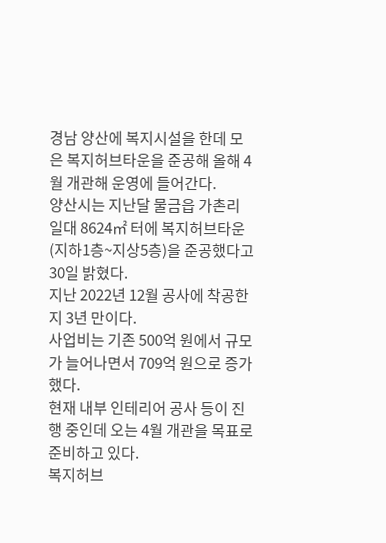경남 양산에 복지시설을 한데 모은 복지허브타운을 준공해 올해 4월 개관해 운영에 들어간다.
양산시는 지난달 물금읍 가촌리 일대 8624㎡ 터에 복지허브타운(지하1층~지상5층)을 준공했다고 30일 밝혔다.
지난 2022년 12월 공사에 착공한 지 3년 만이다.
사업비는 기존 500억 원에서 규모가 늘어나면서 709억 원으로 증가했다.
현재 내부 인테리어 공사 등이 진행 중인데 오는 4월 개관을 목표로 준비하고 있다.
복지허브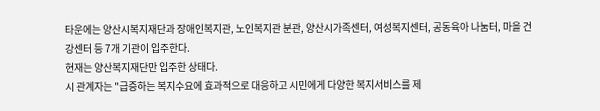타운에는 양산시복지재단과 장애인복지관, 노인복지관 분관, 양산시가족센터, 여성복지센터, 공동육아 나눔터, 마을 건강센터 등 7개 기관이 입주한다.
현재는 양산복지재단만 입주한 상태다.
시 관계자는 "급증하는 복지수요에 효과적으로 대응하고 시민에게 다양한 복지서비스를 제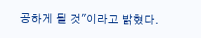공하게 될 것"이라고 밝혔다.